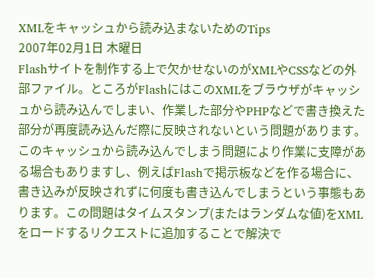XMLをキャッシュから読み込まないためのTips
2007年02月1日 木曜日
Flashサイトを制作する上で欠かせないのがXMLやCSSなどの外部ファイル。ところがFlashにはこのXMLをブラウザがキャッシュから読み込んでしまい、作業した部分やPHPなどで書き換えた部分が再度読み込んだ際に反映されないという問題があります。
このキャッシュから読み込んでしまう問題により作業に支障がある場合もありますし、例えばFlashで掲示板などを作る場合に、書き込みが反映されずに何度も書き込んでしまうという事態もあります。この問題はタイムスタンプ(またはランダムな値)をXMLをロードするリクエストに追加することで解決で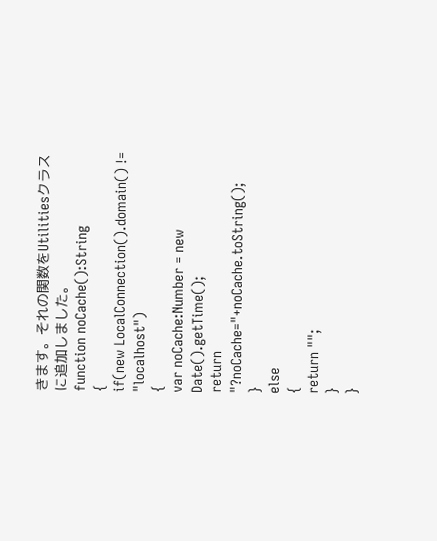きます。それの関数をUtilitiesクラスに追加しました。
function noCache():String
{
if(new LocalConnection().domain() != "localhost")
{
var noCache:Number = new Date().getTime();
return "?noCache="+noCache.toString();
}
else
{
return "";
}
}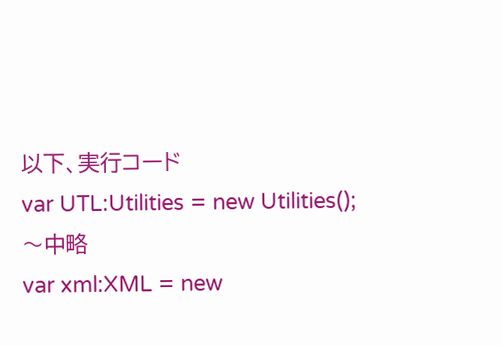以下、実行コード
var UTL:Utilities = new Utilities();
〜中略
var xml:XML = new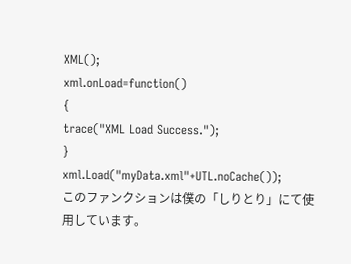XML();
xml.onLoad=function()
{
trace("XML Load Success.");
}
xml.Load("myData.xml"+UTL.noCache());
このファンクションは僕の「しりとり」にて使用しています。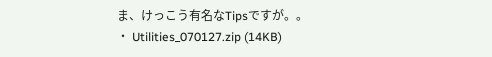ま、けっこう有名なTipsですが。。
・ Utilities_070127.zip (14KB)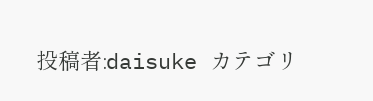投稿者:daisuke カテゴリ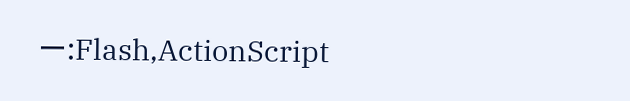ー:Flash,ActionScript